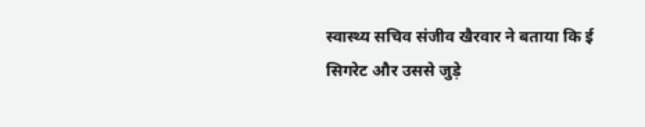स्वास्थ्य सचिव संजीव खैरवार ने बताया कि ई सिगरेट और उससे जुड़े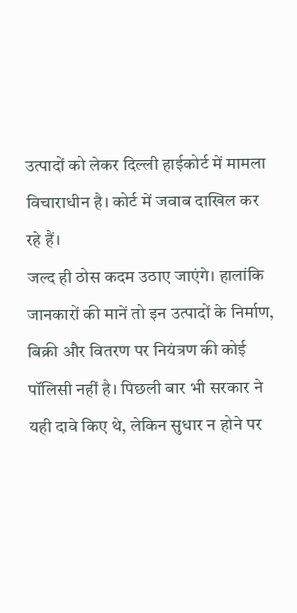उत्पादों को लेकर दिल्ली हाईकोर्ट में मामला विचाराधीन है। कोर्ट में जवाब दाखिल कर रहे हैं।
जल्द ही ठोस कदम उठाए जाएंगे। हालांकि जानकारों की मानें तो इन उत्पादों के निर्माण, बिक्री और वितरण पर नियंत्रण की कोई पॉलिसी नहीं है। पिछली बार भी सरकार ने यही दावे किए थे, लेकिन सुधार न होने पर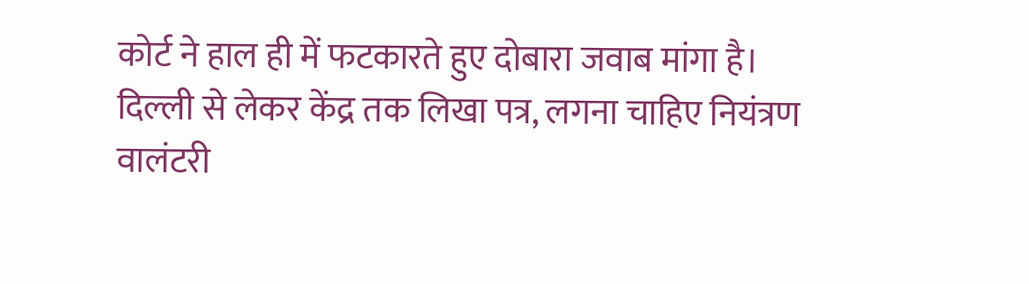कोर्ट ने हाल ही में फटकारते हुए दोबारा जवाब मांगा है।
दिल्ली से लेकर केंद्र तक लिखा पत्र, लगना चाहिए नियंत्रण
वालंटरी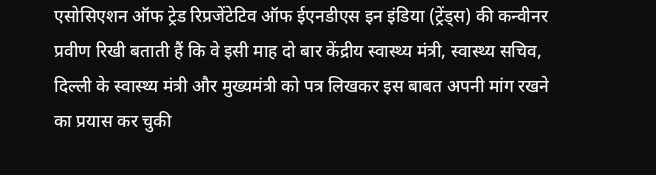एसोसिएशन ऑफ ट्रेड रिप्रजेंटेटिव ऑफ ईएनडीएस इन इंडिया (ट्रेंड्स) की कन्वीनर प्रवीण रिखी बताती हैं कि वे इसी माह दो बार केंद्रीय स्वास्थ्य मंत्री, स्वास्थ्य सचिव, दिल्ली के स्वास्थ्य मंत्री और मुख्यमंत्री को पत्र लिखकर इस बाबत अपनी मांग रखने का प्रयास कर चुकी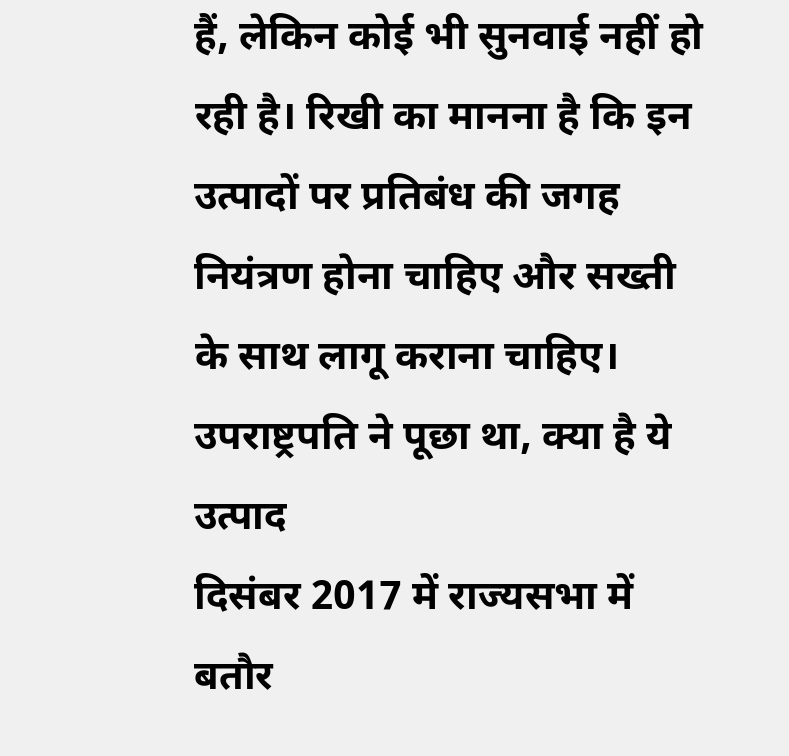हैं, लेकिन कोई भी सुनवाई नहीं हो रही है। रिखी का मानना है कि इन उत्पादों पर प्रतिबंध की जगह नियंत्रण होना चाहिए और सख्ती के साथ लागू कराना चाहिए।
उपराष्ट्रपति ने पूछा था, क्या है ये उत्पाद
दिसंबर 2017 में राज्यसभा में बतौर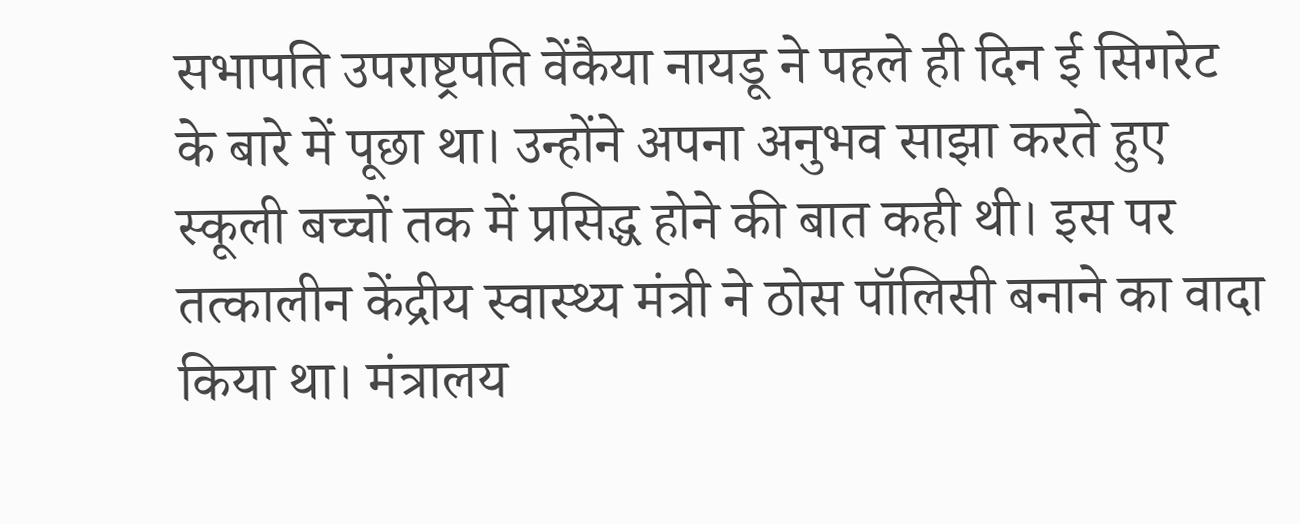सभापति उपराष्ट्रपति वेंकैया नायडू ने पहले ही दिन ई सिगरेट के बारे में पूछा था। उन्होंने अपना अनुभव साझा करते हुए स्कूली बच्चों तक में प्रसिद्ध होने की बात कही थी। इस पर तत्कालीन केंद्रीय स्वास्थ्य मंत्री ने ठोस पॉलिसी बनाने का वादा किया था। मंत्रालय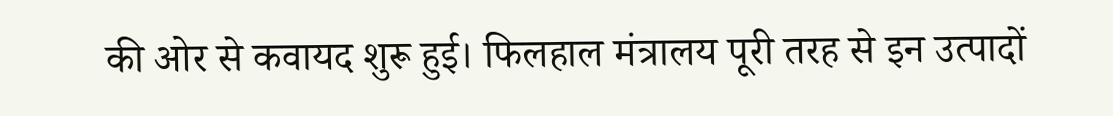की ओर से कवायद शुरू हुई। फिलहाल मंत्रालय पूरी तरह से इन उत्पादों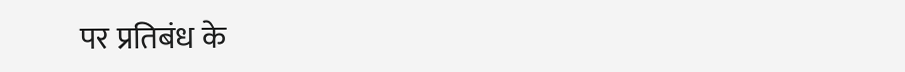पर प्रतिबंध के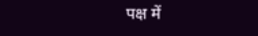पक्ष में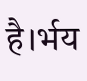है।र्भय